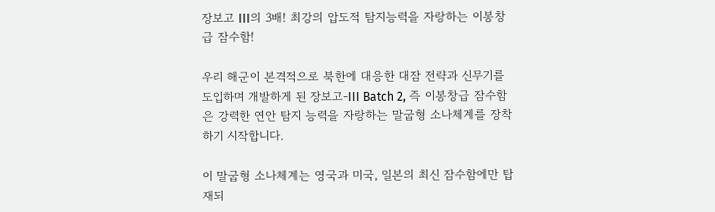장보고 III의 3배! 최강의 압도적 탐지능력을 자랑하는 이봉창급 잠수함!

우리 해군이 본격적으로 북한에 대응한 대잠 전략과 신무기를 도입하며 개발하게 된 장보고-III Batch 2, 즉 이봉창급 잠수함은 강력한 연안 탐지 능력을 자랑하는 말굽형 소나체계를 장착하기 시작합니다.

이 말굽형 소나체계는 영국과 미국, 일본의 최신 잠수함에만 탑재되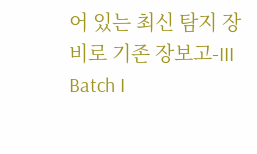어 있는 최신 탐지 장비로 기존 장보고-III Batch I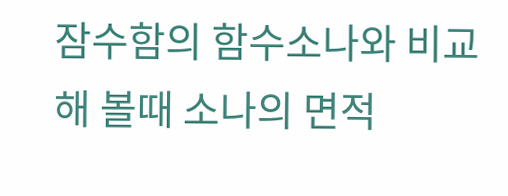잠수함의 함수소나와 비교해 볼때 소나의 면적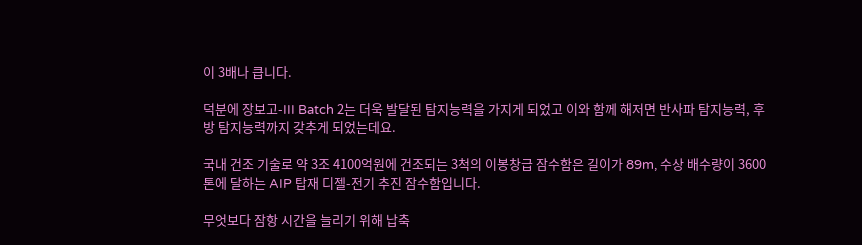이 3배나 큽니다.

덕분에 장보고-III Batch 2는 더욱 발달된 탐지능력을 가지게 되었고 이와 함께 해저면 반사파 탐지능력, 후방 탐지능력까지 갖추게 되었는데요.

국내 건조 기술로 약 3조 4100억원에 건조되는 3척의 이봉창급 잠수함은 길이가 89m, 수상 배수량이 3600톤에 달하는 AIP 탑재 디젤-전기 추진 잠수함입니다.

무엇보다 잠항 시간을 늘리기 위해 납축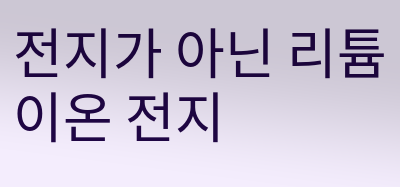전지가 아닌 리튬이온 전지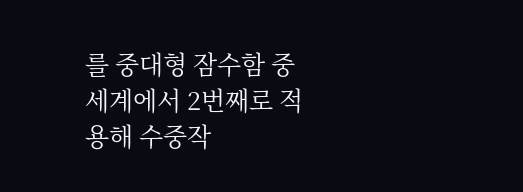를 중대형 잠수함 중 세계에서 2번째로 적용해 수중작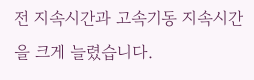전 지속시간과 고속기동 지속시간을 크게 늘렸습니다.